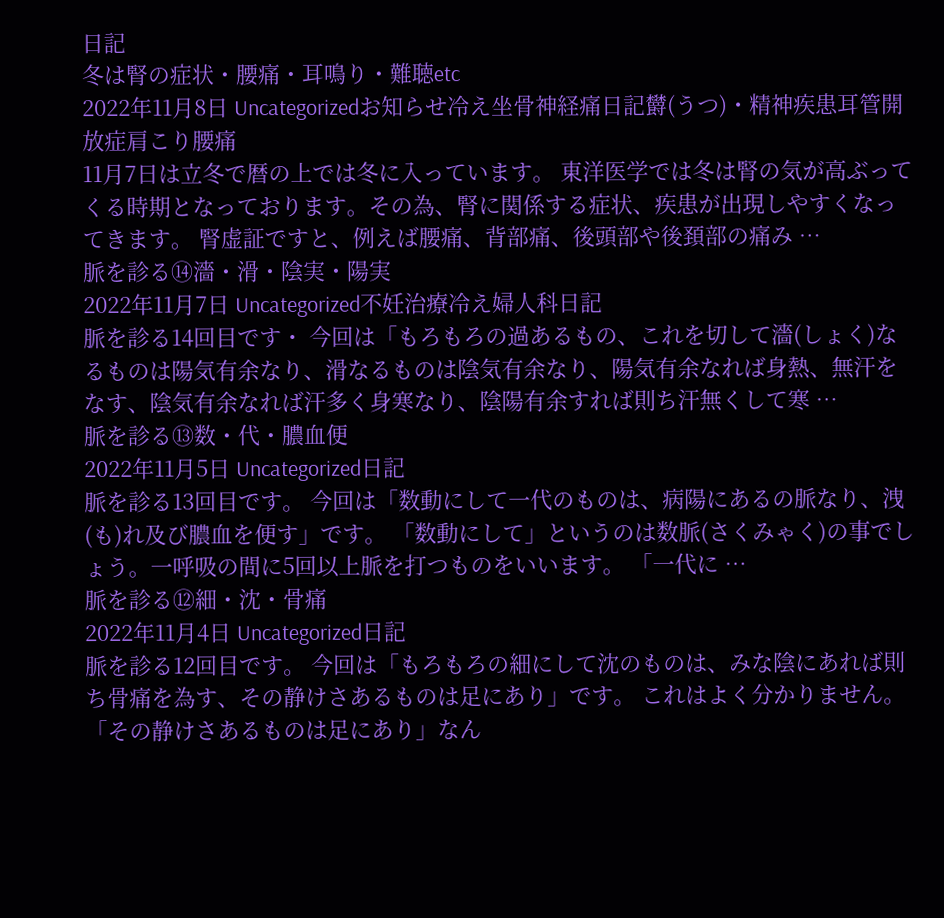日記
冬は腎の症状・腰痛・耳鳴り・難聴etc
2022年11月8日 Uncategorizedお知らせ冷え坐骨神経痛日記欝(うつ)・精神疾患耳管開放症肩こり腰痛
11月7日は立冬で暦の上では冬に入っています。 東洋医学では冬は腎の気が高ぶってくる時期となっております。その為、腎に関係する症状、疾患が出現しやすくなってきます。 腎虚証ですと、例えば腰痛、背部痛、後頭部や後頚部の痛み …
脈を診る⑭濇・滑・陰実・陽実
2022年11月7日 Uncategorized不妊治療冷え婦人科日記
脈を診る14回目です・ 今回は「もろもろの過あるもの、これを切して濇(しょく)なるものは陽気有余なり、滑なるものは陰気有余なり、陽気有余なれば身熱、無汗をなす、陰気有余なれば汗多く身寒なり、陰陽有余すれば則ち汗無くして寒 …
脈を診る⑬数・代・膿血便
2022年11月5日 Uncategorized日記
脈を診る13回目です。 今回は「数動にして一代のものは、病陽にあるの脈なり、洩(も)れ及び膿血を便す」です。 「数動にして」というのは数脈(さくみゃく)の事でしょう。一呼吸の間に5回以上脈を打つものをいいます。 「一代に …
脈を診る⑫細・沈・骨痛
2022年11月4日 Uncategorized日記
脈を診る12回目です。 今回は「もろもろの細にして沈のものは、みな陰にあれば則ち骨痛を為す、その静けさあるものは足にあり」です。 これはよく分かりません。「その静けさあるものは足にあり」なん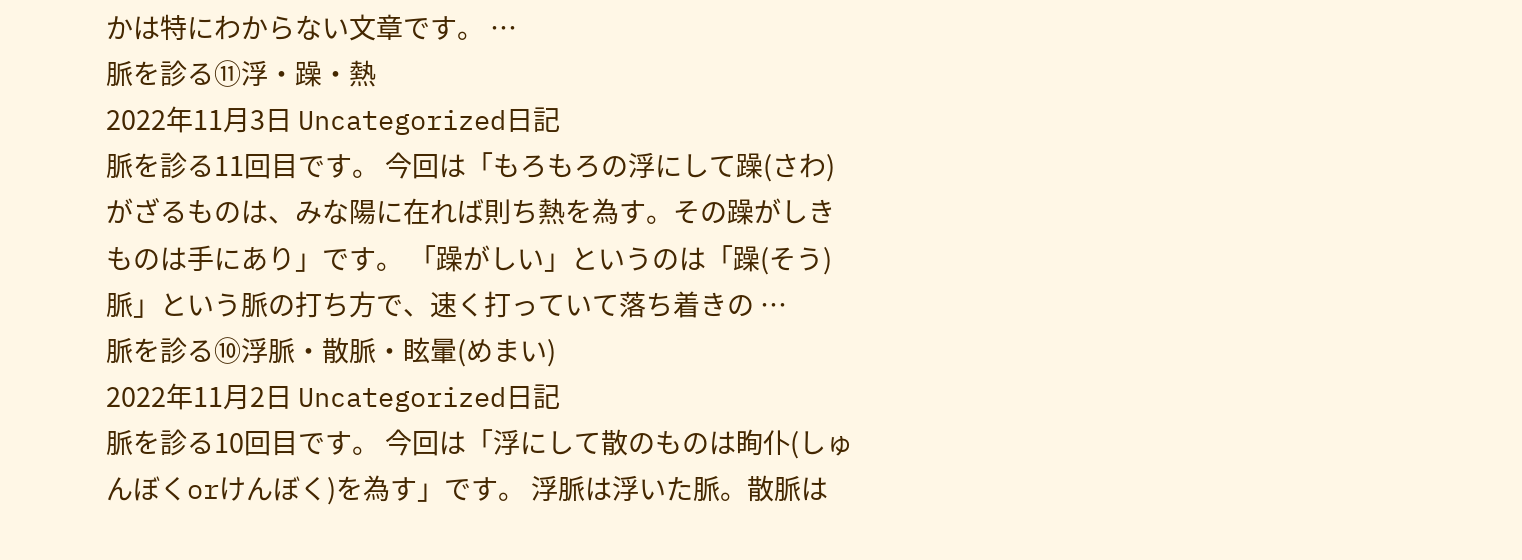かは特にわからない文章です。 …
脈を診る⑪浮・躁・熱
2022年11月3日 Uncategorized日記
脈を診る11回目です。 今回は「もろもろの浮にして躁(さわ)がざるものは、みな陽に在れば則ち熱を為す。その躁がしきものは手にあり」です。 「躁がしい」というのは「躁(そう)脈」という脈の打ち方で、速く打っていて落ち着きの …
脈を診る⑩浮脈・散脈・眩暈(めまい)
2022年11月2日 Uncategorized日記
脈を診る10回目です。 今回は「浮にして散のものは眴仆(しゅんぼくorけんぼく)を為す」です。 浮脈は浮いた脈。散脈は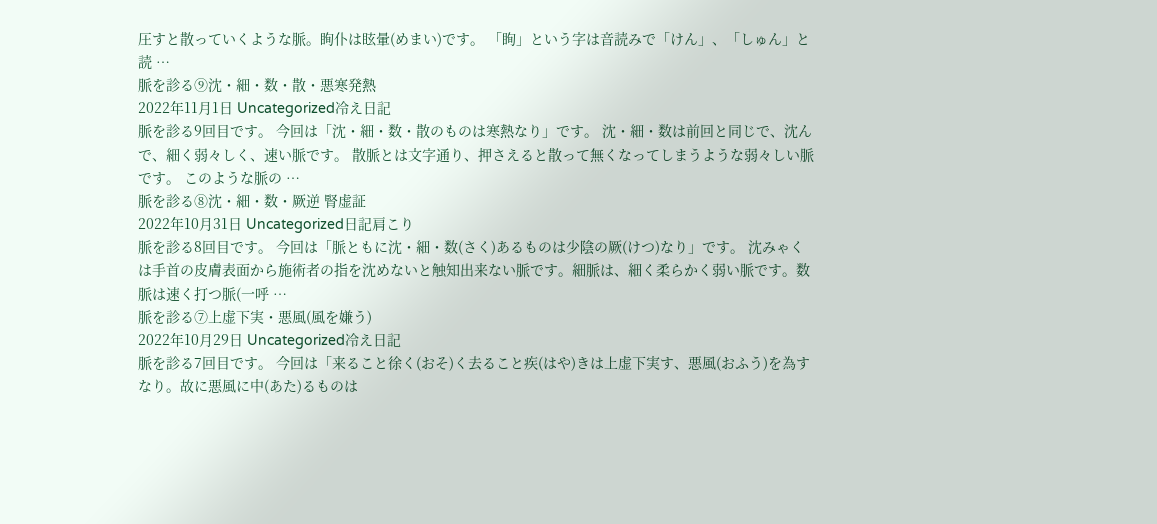圧すと散っていくような脈。眴仆は眩暈(めまい)です。 「眴」という字は音読みで「けん」、「しゅん」と読 …
脈を診る⑨沈・細・数・散・悪寒発熱
2022年11月1日 Uncategorized冷え日記
脈を診る9回目です。 今回は「沈・細・数・散のものは寒熱なり」です。 沈・細・数は前回と同じで、沈んで、細く弱々しく、速い脈です。 散脈とは文字通り、押さえると散って無くなってしまうような弱々しい脈です。 このような脈の …
脈を診る⑧沈・細・数・厥逆 腎虚証
2022年10月31日 Uncategorized日記肩こり
脈を診る8回目です。 今回は「脈ともに沈・細・数(さく)あるものは少陰の厥(けつ)なり」です。 沈みゃくは手首の皮膚表面から施術者の指を沈めないと触知出来ない脈です。細脈は、細く柔らかく弱い脈です。数脈は速く打つ脈(一呼 …
脈を診る⑦上虚下実・悪風(風を嫌う)
2022年10月29日 Uncategorized冷え日記
脈を診る7回目です。 今回は「来ること徐く(おそ)く去ること疾(はや)きは上虚下実す、悪風(おふう)を為すなり。故に悪風に中(あた)るものは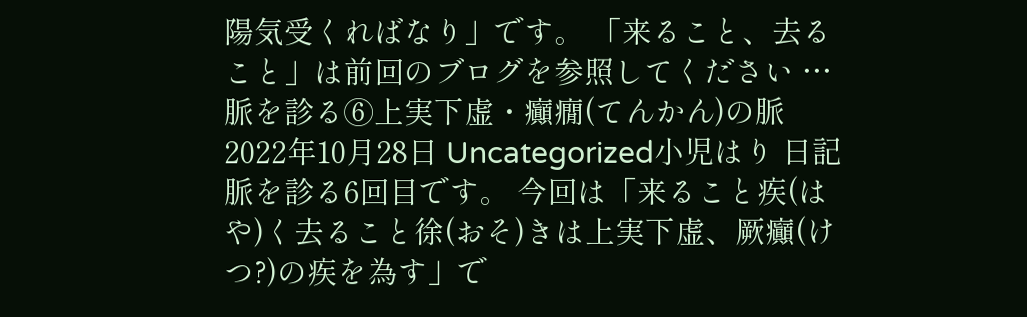陽気受くればなり」です。 「来ること、去ること」は前回のブログを参照してください …
脈を診る⑥上実下虚・癲癇(てんかん)の脈
2022年10月28日 Uncategorized小児はり 日記
脈を診る6回目です。 今回は「来ること疾(はや)く去ること徐(おそ)きは上実下虚、厥癲(けつ?)の疾を為す」で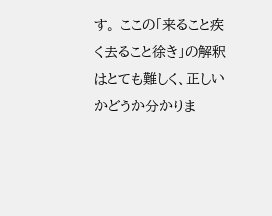す。 ここの「来ること疾く去ること徐き」の解釈はとても難しく、正しいかどうか分かりま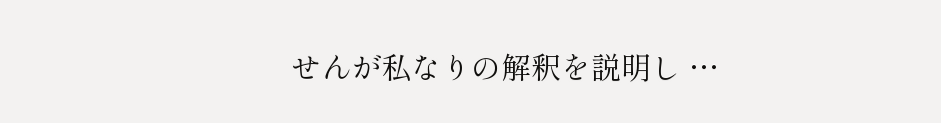せんが私なりの解釈を説明し …